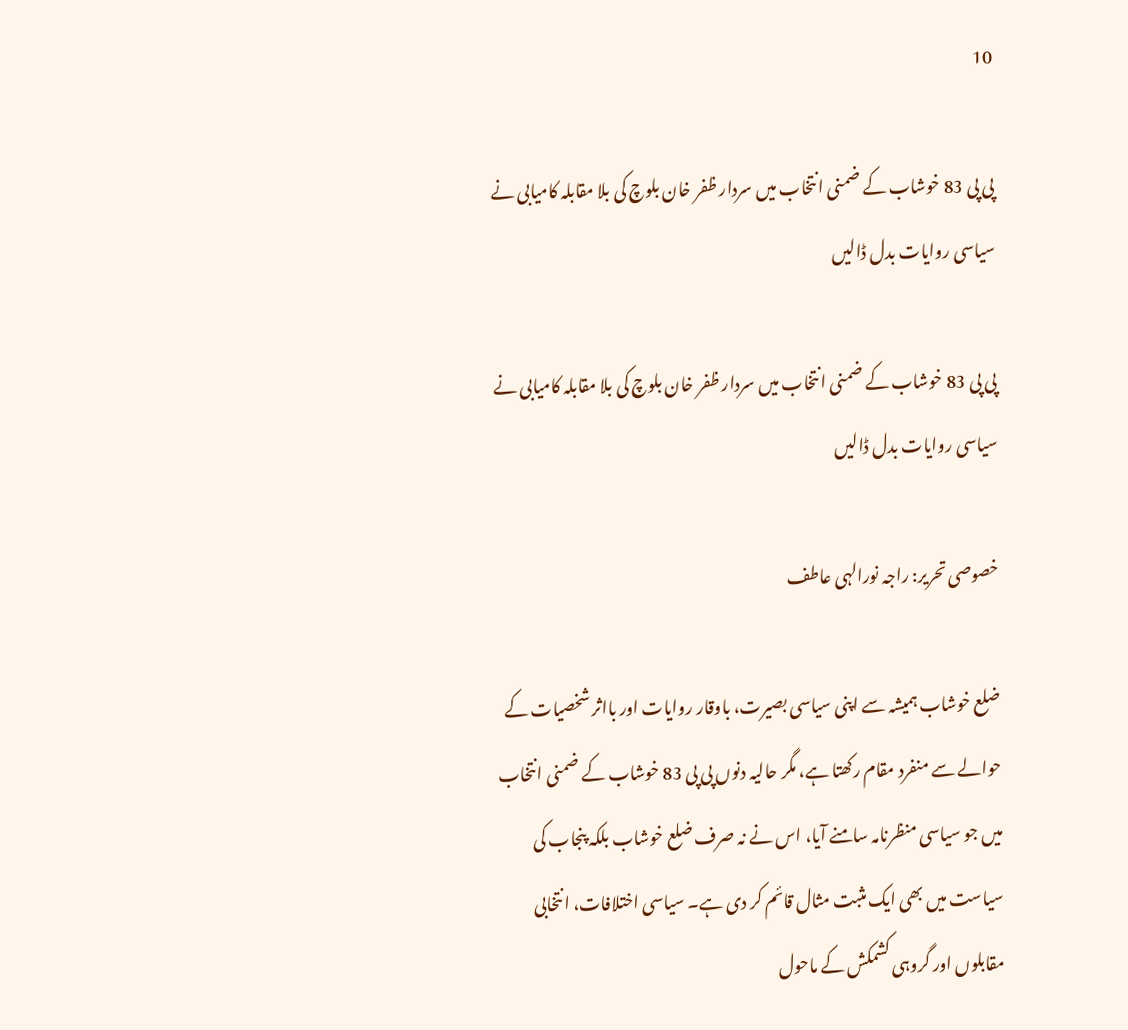10

پی پی 83 خوشاب کے ضمنی انتخاب میں سردار ظفر خان بلوچ کی بلا مقابلہ کامیابی نے سیاسی روایات بدل ڈالیں

پی پی 83 خوشاب کے ضمنی انتخاب میں سردار ظفر خان بلوچ کی بلا مقابلہ کامیابی نے سیاسی روایات بدل ڈالیں

خصوصی تحریر: راجہ نورالہی عاطف

ضلع خوشاب ہمیشہ سے اپنی سیاسی بصیرت، باوقار روایات اور بااثر شخصیات کے حوالے سے منفرد مقام رکھتا ہے، مگر حالیہ دنوں پی پی 83 خوشاب کے ضمنی انتخاب میں جو سیاسی منظرنامہ سامنے آیا، اس نے نہ صرف ضلع خوشاب بلکہ پنجاب کی سیاست میں بھی ایک مثبت مثال قائم کر دی ہے۔ سیاسی اختلافات، انتخابی مقابلوں اور گروہی کشمکش کے ماحول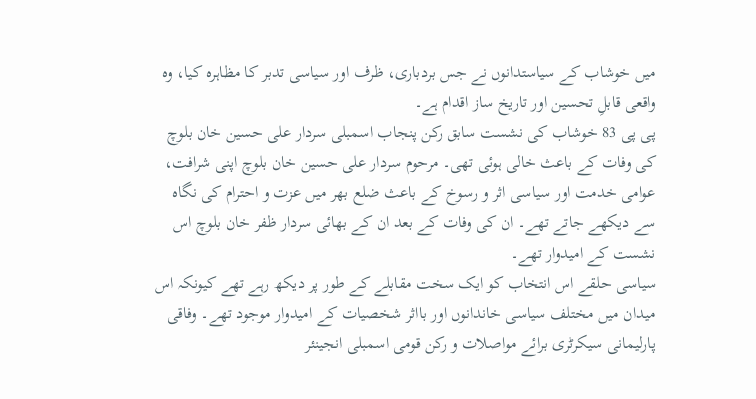میں خوشاب کے سیاستدانوں نے جس بردباری، ظرف اور سیاسی تدبر کا مظاہرہ کیا، وہ واقعی قابلِ تحسین اور تاریخ ساز اقدام ہے۔
پی پی 83 خوشاب کی نشست سابق رکن پنجاب اسمبلی سردار علی حسین خان بلوچ کی وفات کے باعث خالی ہوئی تھی۔ مرحوم سردار علی حسین خان بلوچ اپنی شرافت، عوامی خدمت اور سیاسی اثر و رسوخ کے باعث ضلع بھر میں عزت و احترام کی نگاہ سے دیکھے جاتے تھے۔ ان کی وفات کے بعد ان کے بھائی سردار ظفر خان بلوچ اس نشست کے امیدوار تھے۔
سیاسی حلقے اس انتخاب کو ایک سخت مقابلے کے طور پر دیکھ رہے تھے کیونکہ اس میدان میں مختلف سیاسی خاندانوں اور بااثر شخصیات کے امیدوار موجود تھے۔ وفاقی پارلیمانی سیکرٹری برائے مواصلات و رکن قومی اسمبلی انجینئر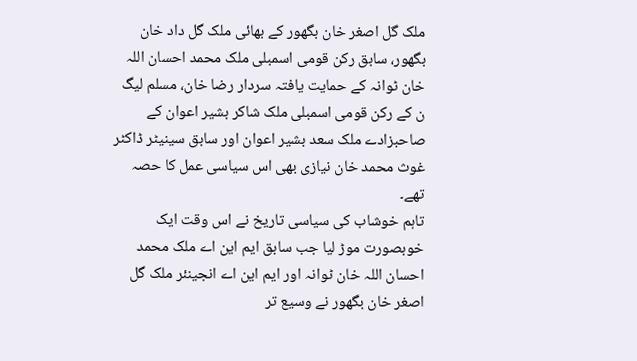ملک گل اصغر خان بگھور کے بھائی ملک گل داد خان بگھور، سابق رکن قومی اسمبلی ملک محمد احسان اللہ خان ٹوانہ کے حمایت یافتہ سردار رضا خان، مسلم لیگ ن کے رکن قومی اسمبلی ملک شاکر بشیر اعوان کے صاحبزادے ملک سعد بشیر اعوان اور سابق سینیٹر ڈاکٹر غوث محمد خان نیازی بھی اس سیاسی عمل کا حصہ تھے۔
تاہم خوشاب کی سیاسی تاریخ نے اس وقت ایک خوبصورت موڑ لیا جب سابق ایم این اے ملک محمد احسان اللہ خان ٹوانہ اور ایم این اے انجینئر ملک گل اصغر خان بگھور نے وسیع تر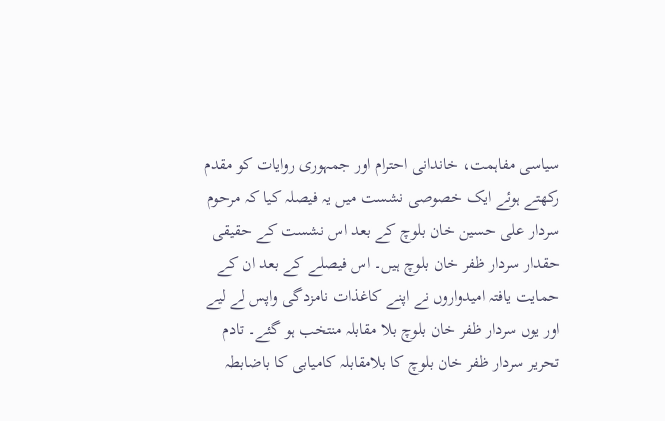سیاسی مفاہمت، خاندانی احترام اور جمہوری روایات کو مقدم رکھتے ہوئے ایک خصوصی نشست میں یہ فیصلہ کیا کہ مرحوم سردار علی حسین خان بلوچ کے بعد اس نشست کے حقیقی حقدار سردار ظفر خان بلوچ ہیں۔ اس فیصلے کے بعد ان کے حمایت یافتہ امیدواروں نے اپنے کاغذات نامزدگی واپس لے لیے اور یوں سردار ظفر خان بلوچ بلا مقابلہ منتخب ہو گئے۔ تادم تحریر سردار ظفر خان بلوچ کا بلامقابلہ کامیابی کا باضابطہ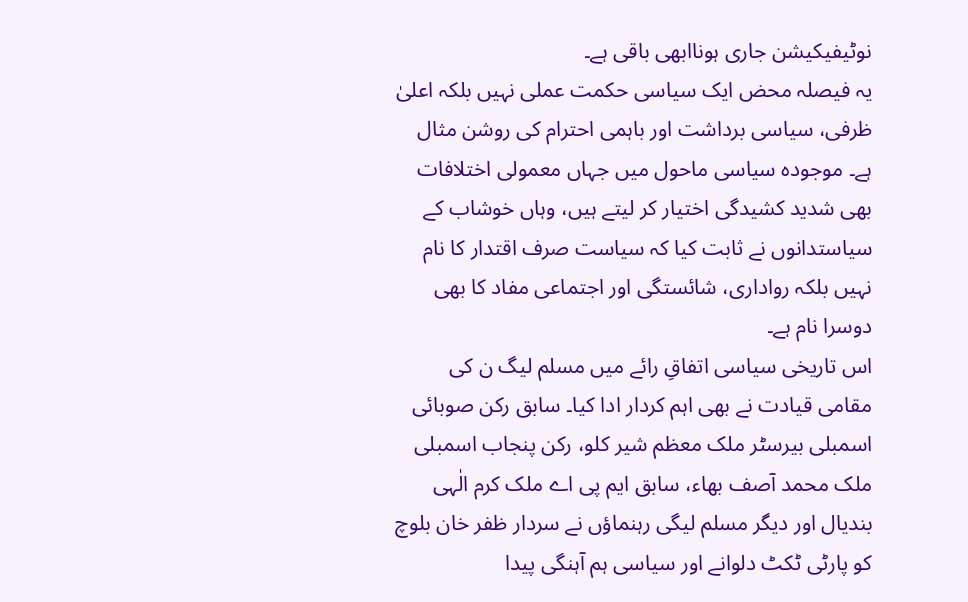نوٹیفیکیشن جاری ہوناابھی باقی ہے۔
یہ فیصلہ محض ایک سیاسی حکمت عملی نہیں بلکہ اعلیٰ ظرفی، سیاسی برداشت اور باہمی احترام کی روشن مثال ہے۔ موجودہ سیاسی ماحول میں جہاں معمولی اختلافات بھی شدید کشیدگی اختیار کر لیتے ہیں، وہاں خوشاب کے سیاستدانوں نے ثابت کیا کہ سیاست صرف اقتدار کا نام نہیں بلکہ رواداری، شائستگی اور اجتماعی مفاد کا بھی دوسرا نام ہے۔
اس تاریخی سیاسی اتفاقِ رائے میں مسلم لیگ ن کی مقامی قیادت نے بھی اہم کردار ادا کیا۔ سابق رکن صوبائی اسمبلی بیرسٹر ملک معظم شیر کلو، رکن پنجاب اسمبلی ملک محمد آصف بھاء، سابق ایم پی اے ملک کرم الٰہی بندیال اور دیگر مسلم لیگی رہنماؤں نے سردار ظفر خان بلوچ کو پارٹی ٹکٹ دلوانے اور سیاسی ہم آہنگی پیدا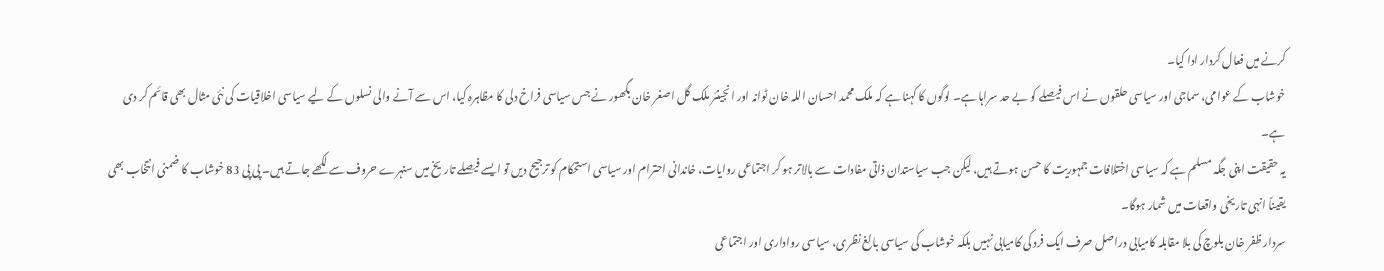کرنے میں فعال کردار ادا کیا۔
خوشاب کے عوامی، سماجی اور سیاسی حلقوں نے اس فیصلے کو بے حد سراہا ہے۔ لوگوں کا کہنا ہے کہ ملک محمد احسان اللہ خان ٹوانہ اور انجینئر ملک گل اصغر خان بگھور نے جس سیاسی فراخ دلی کا مظاہرہ کیا، اس سے آنے والی نسلوں کے لیے سیاسی اخلاقیات کی نئی مثال بھی قائم کر دی ہے۔
یہ حقیقت اپنی جگہ مسلم ہے کہ سیاسی اختلافات جمہوریت کا حسن ہوتے ہیں، لیکن جب سیاستدان ذاتی مفادات سے بالاتر ہو کر اجتماعی روایات، خاندانی احترام اور سیاسی استحکام کو ترجیح دیں تو ایسے فیصلے تاریخ میں سنہرے حروف سے لکھے جاتے ہیں۔ پی پی 83 خوشاب کا ضمنی انتخاب بھی یقیناً انہی تاریخی واقعات میں شمار ہوگا۔
سردار ظفر خان بلوچ کی بلا مقابلہ کامیابی دراصل صرف ایک فرد کی کامیابی نہیں بلکہ خوشاب کی سیاسی بالغ نظری، سیاسی رواداری اور اجتماعی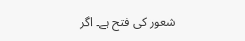شعور کی فتح ہے۔ اگر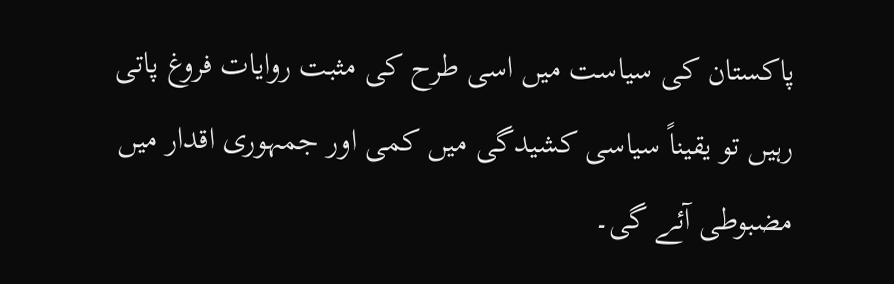پاکستان کی سیاست میں اسی طرح کی مثبت روایات فروغ پاتی رہیں تو یقیناً سیاسی کشیدگی میں کمی اور جمہوری اقدار میں مضبوطی آئے گی۔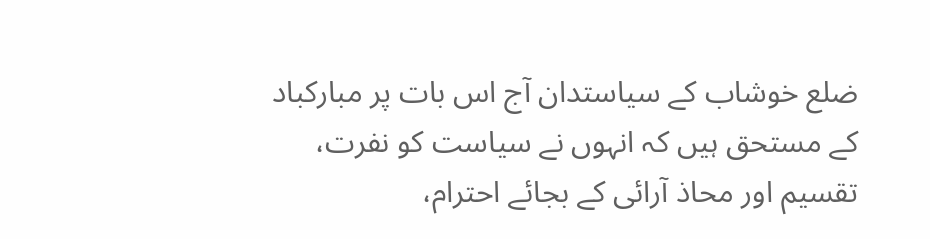ضلع خوشاب کے سیاستدان آج اس بات پر مبارکباد کے مستحق ہیں کہ انہوں نے سیاست کو نفرت، تقسیم اور محاذ آرائی کے بجائے احترام،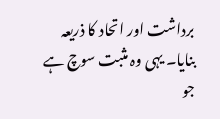برداشت اور اتحاد کا ذریعہ بنایا۔ یہی وہ مثبت سوچ ہے جو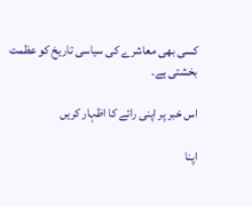کسی بھی معاشرے کی سیاسی تاریخ کو عظمت بخشتی ہے۔

اس خبر پر اپنی رائے کا اظہار کریں

اپنا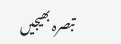تبصرہ بھیجیں